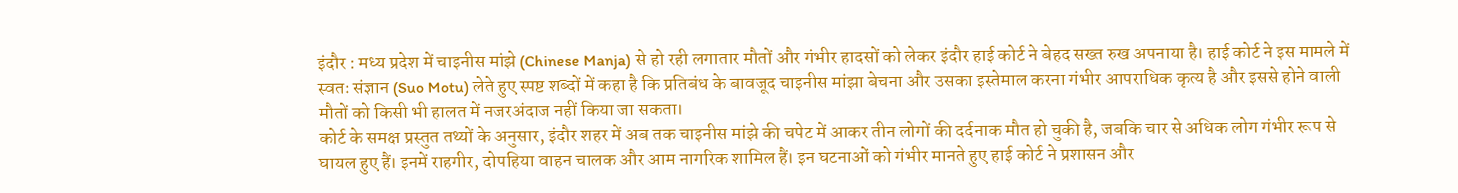इंदौर : मध्य प्रदेश में चाइनीस मांझे (Chinese Manja) से हो रही लगातार मौतों और गंभीर हादसों को लेकर इंदौर हाई कोर्ट ने बेहद सख्त रुख अपनाया है। हाई कोर्ट ने इस मामले में स्वतः संज्ञान (Suo Motu) लेते हुए स्पष्ट शब्दों में कहा है कि प्रतिबंध के बावजूद चाइनीस मांझा बेचना और उसका इस्तेमाल करना गंभीर आपराधिक कृत्य है और इससे होने वाली मौतों को किसी भी हालत में नजरअंदाज नहीं किया जा सकता।
कोर्ट के समक्ष प्रस्तुत तथ्यों के अनुसार, इंदौर शहर में अब तक चाइनीस मांझे की चपेट में आकर तीन लोगों की दर्दनाक मौत हो चुकी है, जबकि चार से अधिक लोग गंभीर रूप से घायल हुए हैं। इनमें राहगीर, दोपहिया वाहन चालक और आम नागरिक शामिल हैं। इन घटनाओं को गंभीर मानते हुए हाई कोर्ट ने प्रशासन और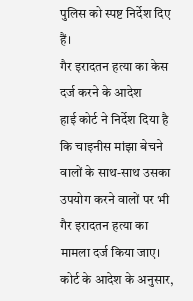पुलिस को स्पष्ट निर्देश दिए हैं।
गैर इरादतन हत्या का केस दर्ज करने के आदेश
हाई कोर्ट ने निर्देश दिया है कि चाइनीस मांझा बेचने वालों के साथ-साथ उसका उपयोग करने वालों पर भी गैर इरादतन हत्या का मामला दर्ज किया जाए। कोर्ट के आदेश के अनुसार,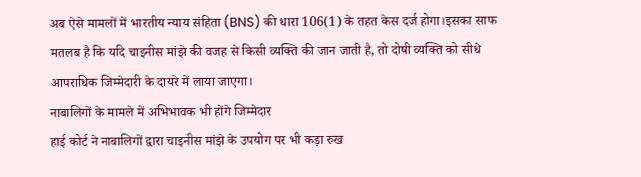अब ऐसे मामलों में भारतीय न्याय संहिता (BNS) की धारा 106(1) के तहत केस दर्ज होगा।इसका साफ मतलब है कि यदि चाइनीस मांझे की वजह से किसी व्यक्ति की जान जाती है, तो दोषी व्यक्ति को सीधे आपराधिक जिम्मेदारी के दायरे में लाया जाएगा।
नाबालिगों के मामले में अभिभावक भी होंगे जिम्मेदार
हाई कोर्ट ने नाबालिगों द्वारा चाइनीस मांझे के उपयोग पर भी कड़ा रुख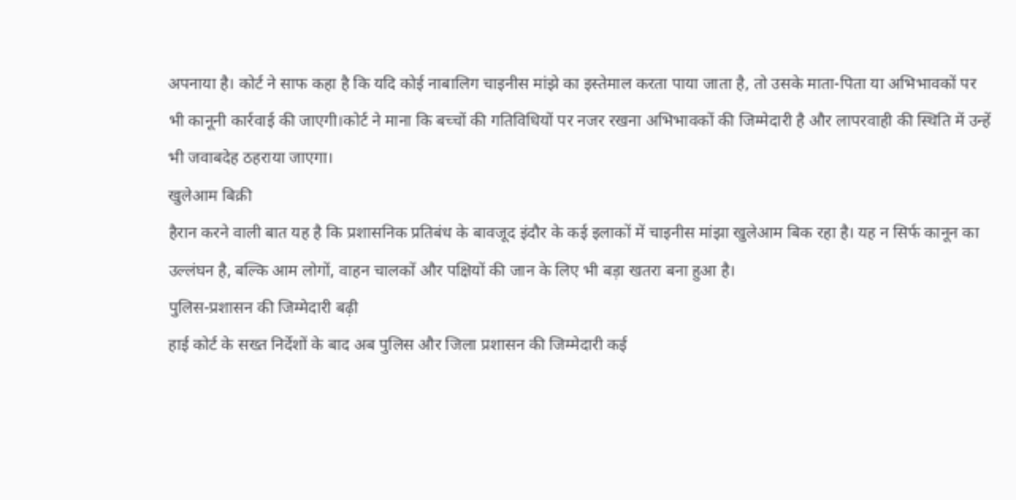अपनाया है। कोर्ट ने साफ कहा है कि यदि कोई नाबालिग चाइनीस मांझे का इस्तेमाल करता पाया जाता है, तो उसके माता-पिता या अभिभावकों पर भी कानूनी कार्रवाई की जाएगी।कोर्ट ने माना कि बच्चों की गतिविधियों पर नजर रखना अभिभावकों की जिम्मेदारी है और लापरवाही की स्थिति में उन्हें भी जवाबदेह ठहराया जाएगा।
खुलेआम बिक्री
हैरान करने वाली बात यह है कि प्रशासनिक प्रतिबंध के बावजूद इंदौर के कई इलाकों में चाइनीस मांझा खुलेआम बिक रहा है। यह न सिर्फ कानून का उल्लंघन है, बल्कि आम लोगों, वाहन चालकों और पक्षियों की जान के लिए भी बड़ा खतरा बना हुआ है।
पुलिस-प्रशासन की जिम्मेदारी बढ़ी
हाई कोर्ट के सख्त निर्देशों के बाद अब पुलिस और जिला प्रशासन की जिम्मेदारी कई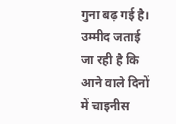गुना बढ़ गई है। उम्मीद जताई जा रही है कि आने वाले दिनों में चाइनीस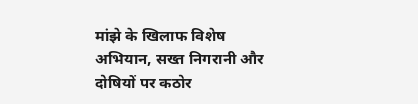मांझे के खिलाफ विशेष अभियान, सख्त निगरानी और दोषियों पर कठोर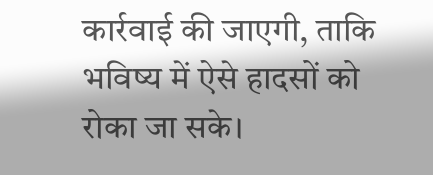कार्रवाई की जाएगी, ताकि भविष्य में ऐसे हादसों को रोका जा सके।